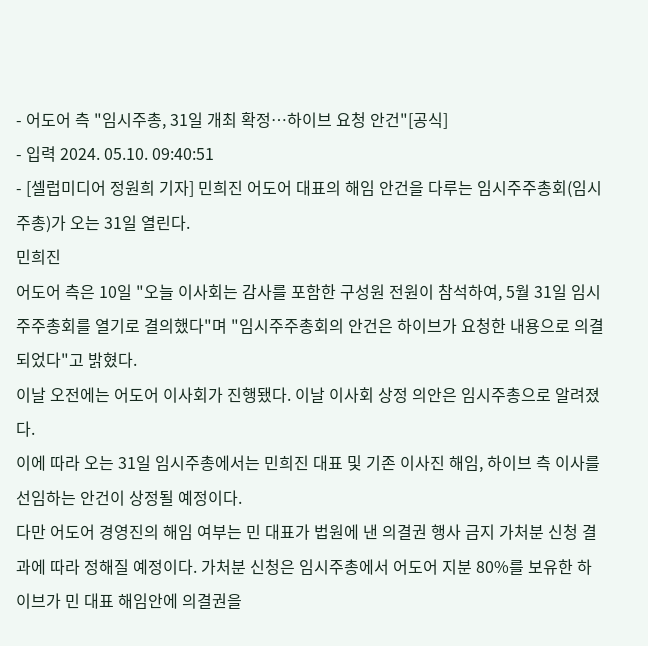- 어도어 측 "임시주총, 31일 개최 확정…하이브 요청 안건"[공식]
- 입력 2024. 05.10. 09:40:51
- [셀럽미디어 정원희 기자] 민희진 어도어 대표의 해임 안건을 다루는 임시주주총회(임시주총)가 오는 31일 열린다.
민희진
어도어 측은 10일 "오늘 이사회는 감사를 포함한 구성원 전원이 참석하여, 5월 31일 임시주주총회를 열기로 결의했다"며 "임시주주총회의 안건은 하이브가 요청한 내용으로 의결되었다"고 밝혔다.
이날 오전에는 어도어 이사회가 진행됐다. 이날 이사회 상정 의안은 임시주총으로 알려졌다.
이에 따라 오는 31일 임시주총에서는 민희진 대표 및 기존 이사진 해임, 하이브 측 이사를 선임하는 안건이 상정될 예정이다.
다만 어도어 경영진의 해임 여부는 민 대표가 법원에 낸 의결권 행사 금지 가처분 신청 결과에 따라 정해질 예정이다. 가처분 신청은 임시주총에서 어도어 지분 80%를 보유한 하이브가 민 대표 해임안에 의결권을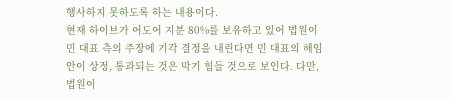행사하지 못하도록 하는 내용이다.
현재 하이브가 어도어 지분 80%를 보유하고 있어 법원이 민 대표 측의 주장에 기각 결정을 내린다면 민 대표의 해임안이 상정, 통과되는 것은 막기 힘들 것으로 보인다. 다만, 법원이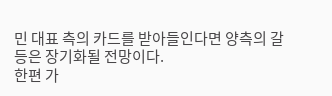민 대표 측의 카드를 받아들인다면 양측의 갈등은 장기화될 전망이다.
한편 가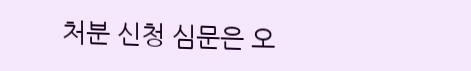처분 신청 심문은 오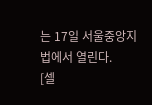는 17일 서울중앙지법에서 열린다.
[셀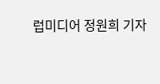럽미디어 정원희 기자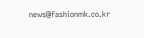news@fashionmk.co.kr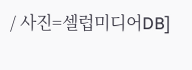/ 사진=셀럽미디어DB]